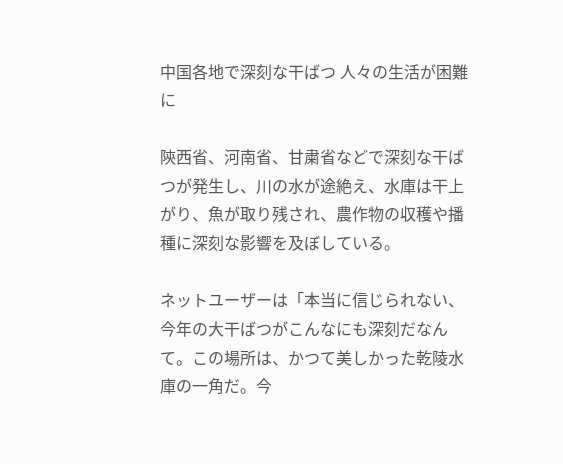中国各地で深刻な干ばつ 人々の生活が困難に

陝西省、河南省、甘粛省などで深刻な干ばつが発生し、川の水が途絶え、水庫は干上がり、魚が取り残され、農作物の収穫や播種に深刻な影響を及ぼしている。

ネットユーザーは「本当に信じられない、今年の大干ばつがこんなにも深刻だなんて。この場所は、かつて美しかった乾陵水庫の一角だ。今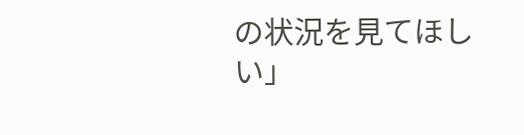の状況を見てほしい」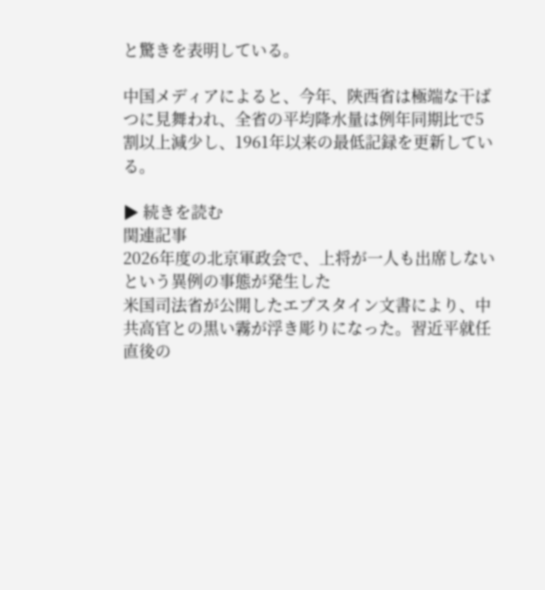と驚きを表明している。

中国メディアによると、今年、陝西省は極端な干ばつに見舞われ、全省の平均降水量は例年同期比で5割以上減少し、1961年以来の最低記録を更新している。

▶ 続きを読む
関連記事
2026年度の北京軍政会で、上将が一人も出席しないという異例の事態が発生した
米国司法省が公開したエプスタイン文書により、中共高官との黒い霧が浮き彫りになった。習近平就任直後の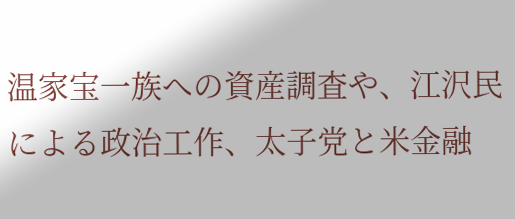温家宝一族への資産調査や、江沢民による政治工作、太子党と米金融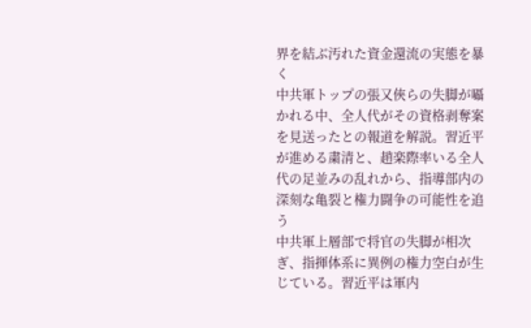界を結ぶ汚れた資金還流の実態を暴く
中共軍トップの張又俠らの失脚が囁かれる中、全人代がその資格剥奪案を見送ったとの報道を解説。習近平が進める粛清と、趙楽際率いる全人代の足並みの乱れから、指導部内の深刻な亀裂と権力闘争の可能性を追う
中共軍上層部で将官の失脚が相次ぎ、指揮体系に異例の権力空白が生じている。習近平は軍内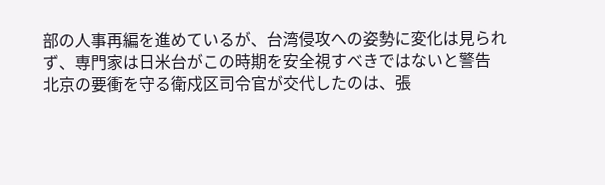部の人事再編を進めているが、台湾侵攻への姿勢に変化は見られず、専門家は日米台がこの時期を安全視すべきではないと警告
北京の要衝を守る衛戍区司令官が交代したのは、張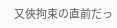又俠拘束の直前だっ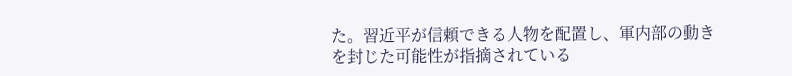た。習近平が信頼できる人物を配置し、軍内部の動きを封じた可能性が指摘されている